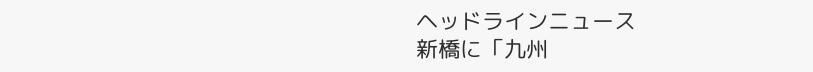ヘッドラインニュース
新橋に「九州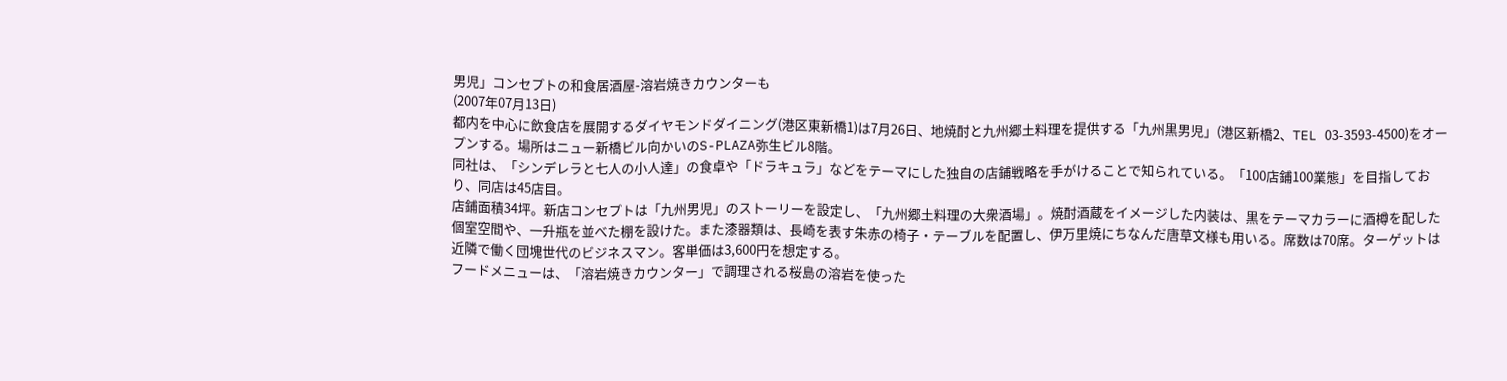男児」コンセプトの和食居酒屋-溶岩焼きカウンターも
(2007年07月13日)
都内を中心に飲食店を展開するダイヤモンドダイニング(港区東新橋1)は7月26日、地焼酎と九州郷土料理を提供する「九州黒男児」(港区新橋2、TEL 03-3593-4500)をオープンする。場所はニュー新橋ビル向かいのS-PLAZA弥生ビル8階。
同社は、「シンデレラと七人の小人達」の食卓や「ドラキュラ」などをテーマにした独自の店鋪戦略を手がけることで知られている。「100店鋪100業態」を目指しており、同店は45店目。
店鋪面積34坪。新店コンセプトは「九州男児」のストーリーを設定し、「九州郷土料理の大衆酒場」。焼酎酒蔵をイメージした内装は、黒をテーマカラーに酒樽を配した個室空間や、一升瓶を並べた棚を設けた。また漆器類は、長崎を表す朱赤の椅子・テーブルを配置し、伊万里焼にちなんだ唐草文様も用いる。席数は70席。ターゲットは近隣で働く団塊世代のビジネスマン。客単価は3,600円を想定する。
フードメニューは、「溶岩焼きカウンター」で調理される桜島の溶岩を使った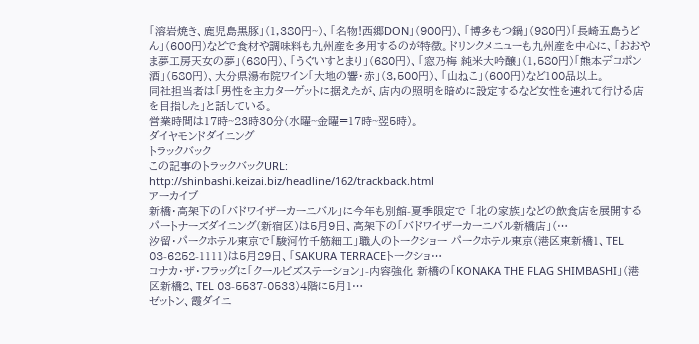「溶岩焼き、鹿児島黒豚」(1,380円~)、「名物!西郷DON」(900円)、「博多もつ鍋」(980円)「長崎五島うどん」(600円)などで食材や調味料も九州産を多用するのが特徴。ドリンクメニューも九州産を中心に、「おおやま夢工房天女の夢」(680円)、「うぐいすとまり」(680円)、「窓乃梅 純米大吟醸」(1,580円)「熊本デコポン酒」(580円)、大分県湯布院ワイン「大地の響・赤」(3,500円)、「山ねこ」(600円)など100品以上。
同社担当者は「男性を主力ターゲットに据えたが、店内の照明を暗めに設定するなど女性を連れて行ける店を目指した」と話している。
営業時間は17時~23時30分(水曜~金曜=17時~翌5時)。
ダイヤモンドダイニング
トラックバック
この記事のトラックバックURL:
http://shinbashi.keizai.biz/headline/162/trackback.html
アーカイブ
新橋・高架下の「バドワイザーカーニバル」に今年も別館-夏季限定で 「北の家族」などの飲食店を展開するパートナーズダイニング(新宿区)は5月9日、高架下の「バドワイザーカーニバル新橋店」(…
汐留・パークホテル東京で「駿河竹千筋細工」職人のトークショー パークホテル東京(港区東新橋1、TEL 03-6252-1111)は5月29日、「SAKURA TERRACEトークショ…
コナカ・ザ・フラッグに「クールビズステーション」-内容強化 新橋の「KONAKA THE FLAG SHIMBASHI」(港区新橋2、TEL 03-5537-0533)4階に5月1…
ゼットン、霞ダイニ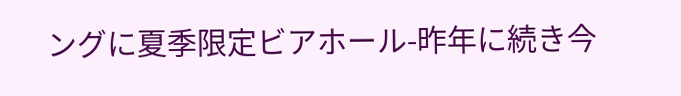ングに夏季限定ビアホール-昨年に続き今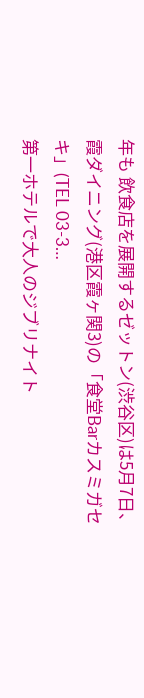年も 飲食店を展開するゼットン(渋谷区)は5月7日、霞ダイニング(港区霞ヶ関3)の「食堂Barカスミガセキ」(TEL 03-3…
第一ホテルで大人のジブリナイト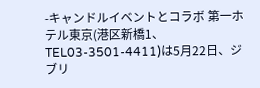-キャンドルイベントとコラボ 第一ホテル東京(港区新橋1、TEL03-3501-4411)は5月22日、ジブリ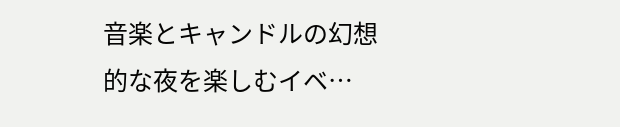音楽とキャンドルの幻想的な夜を楽しむイベ…